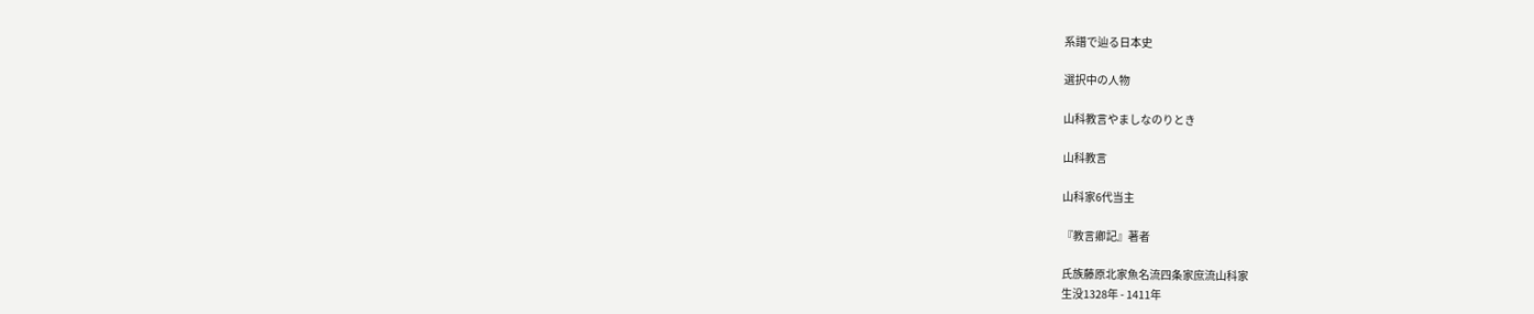系譜で辿る日本史

選択中の人物

山科教言やましなのりとき

山科教言

山科家6代当主

『教言卿記』著者

氏族藤原北家魚名流四条家庶流山科家
生没1328年 - 1411年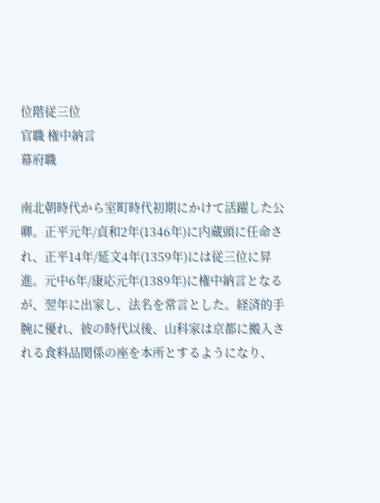位階従三位
官職 権中納言
幕府職

南北朝時代から室町時代初期にかけて活躍した公卿。正平元年/貞和2年(1346年)に内蔵頭に任命され、正平14年/延文4年(1359年)には従三位に昇進。元中6年/康応元年(1389年)に権中納言となるが、翌年に出家し、法名を常言とした。経済的手腕に優れ、彼の時代以後、山科家は京都に搬入される食料品関係の座を本所とするようになり、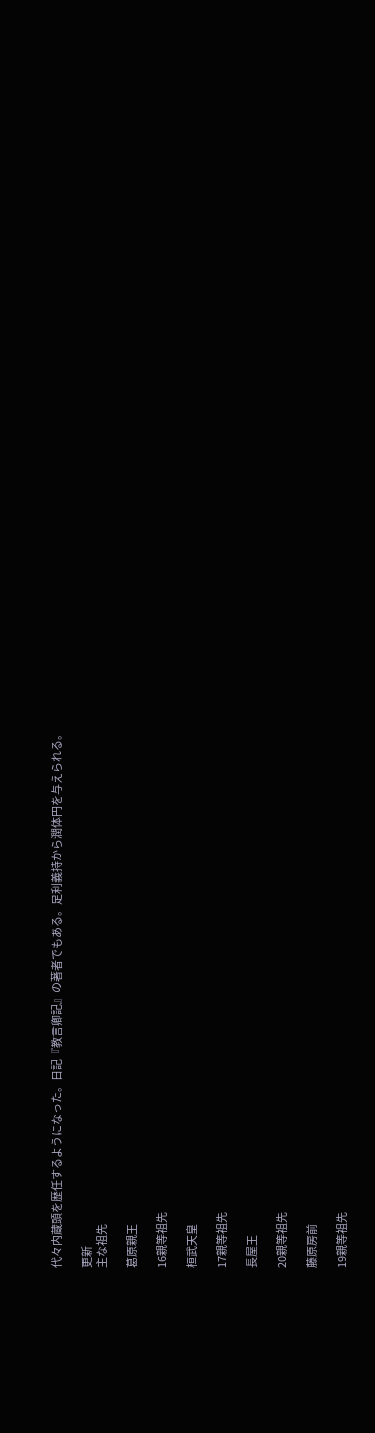代々内蔵頭を歴任するようになった。日記『教言卿記』の著者でもある。足利義持から潤体円を与えられる。

更新
主な祖先

葛原親王

16親等祖先

桓武天皇

17親等祖先

長屋王

20親等祖先

藤原房前

19親等祖先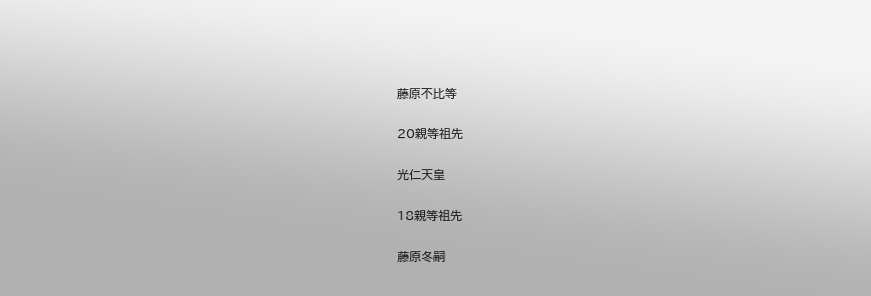藤原不比等

20親等祖先

光仁天皇

18親等祖先

藤原冬嗣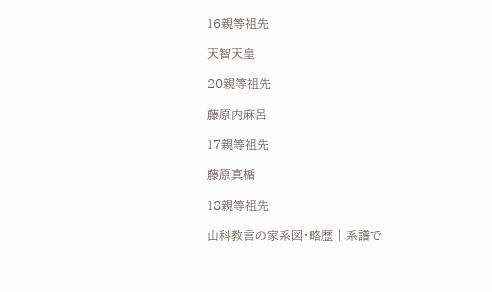16親等祖先

天智天皇

20親等祖先

藤原内麻呂

17親等祖先

藤原真楯

18親等祖先

山科教言の家系図・略歴 | 系譜で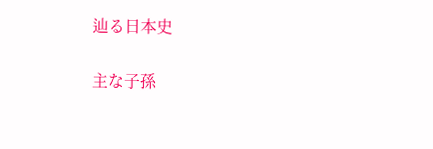辿る日本史

主な子孫